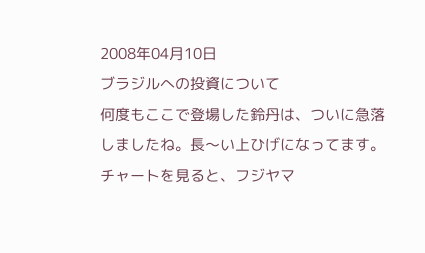2008年04月10日
ブラジルへの投資について
何度もここで登場した鈴丹は、ついに急落しましたね。長〜い上ひげになってます。
チャートを見ると、フジヤマ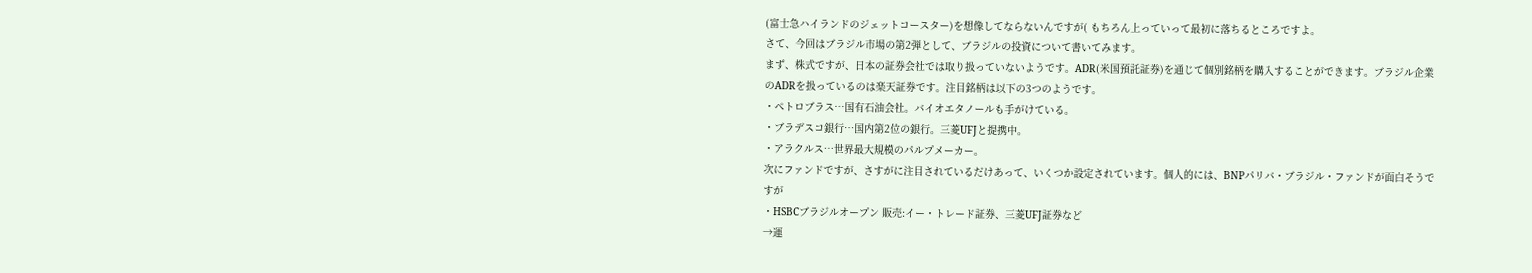(富士急ハイランドのジェットコースター)を想像してならないんですが( もちろん上っていって最初に落ちるところですよ。
さて、今回はブラジル市場の第2弾として、ブラジルの投資について書いてみます。
まず、株式ですが、日本の証券会社では取り扱っていないようです。ADR(米国預託証券)を通じて個別銘柄を購入することができます。ブラジル企業のADRを扱っているのは楽天証券です。注目銘柄は以下の3つのようです。
・ペトロブラス…国有石油会社。バイオエタノールも手がけている。
・ブラデスコ銀行…国内第2位の銀行。三菱UFJと提携中。
・アラクルス…世界最大規模のパルプメーカー。
次にファンドですが、さすがに注目されているだけあって、いくつか設定されています。個人的には、BNPパリバ・ブラジル・ファンドが面白そうですが
・HSBCブラジルオープン 販売:イー・トレード証券、三菱UFJ証券など
→運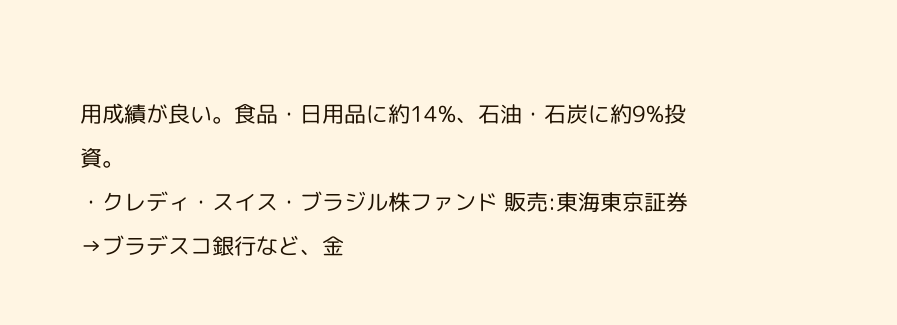用成績が良い。食品・日用品に約14%、石油・石炭に約9%投資。
・クレディ・スイス・ブラジル株ファンド 販売:東海東京証券
→ブラデスコ銀行など、金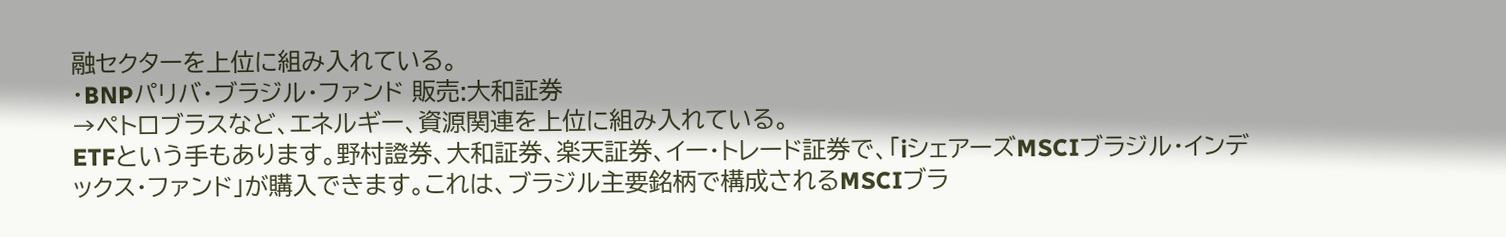融セクターを上位に組み入れている。
・BNPパリバ・ブラジル・ファンド 販売:大和証券
→ペトロブラスなど、エネルギー、資源関連を上位に組み入れている。
ETFという手もあります。野村證券、大和証券、楽天証券、イー・トレード証券で、「iシェアーズMSCIブラジル・インデックス・ファンド」が購入できます。これは、ブラジル主要銘柄で構成されるMSCIブラ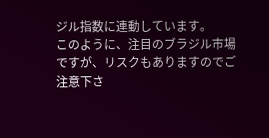ジル指数に連動しています。
このように、注目のブラジル市場ですが、リスクもありますのでご注意下さ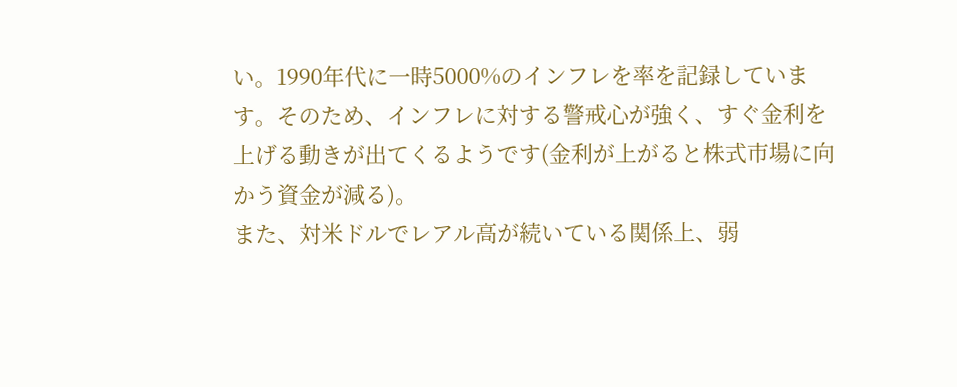い。1990年代に一時5000%のインフレを率を記録しています。そのため、インフレに対する警戒心が強く、すぐ金利を上げる動きが出てくるようです(金利が上がると株式市場に向かう資金が減る)。
また、対米ドルでレアル高が続いている関係上、弱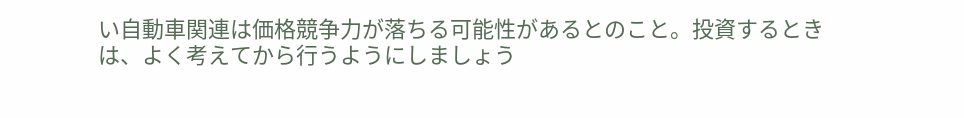い自動車関連は価格競争力が落ちる可能性があるとのこと。投資するときは、よく考えてから行うようにしましょう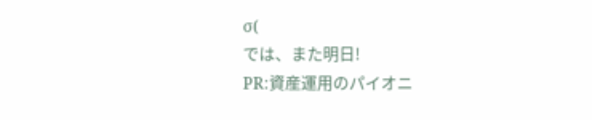σ(
では、また明日!
PR:資産運用のパイオニ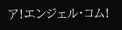ア!エンジェル・コム!